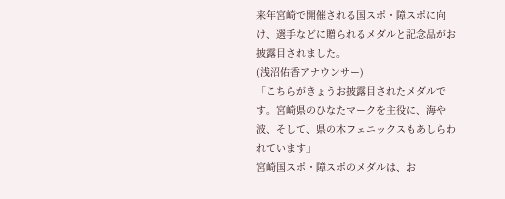来年宮崎で開催される国スポ・障スポに向け、選手などに贈られるメダルと記念品がお披露目されました。
(浅沼佑香アナウンサー)
「こちらがきょうお披露目されたメダルです。宮崎県のひなたマークを主役に、海や波、そして、県の木フェニックスもあしらわれています」
宮崎国スポ・障スポのメダルは、お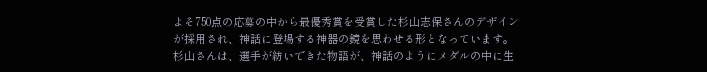よそ750点の応募の中から最優秀賞を受賞した杉山志保さんのデザインが採用され、神話に登場する神器の鏡を思わせる形となっています。
杉山さんは、選手が紡いできた物語が、神話のようにメダルの中に生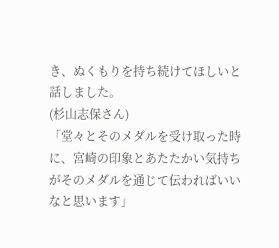き、ぬくもりを持ち続けてほしいと話しました。
(杉山志保さん)
「堂々とそのメダルを受け取った時に、宮崎の印象とあたたかい気持ちがそのメダルを通じて伝わればいいなと思います」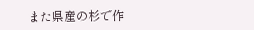また県産の杉で作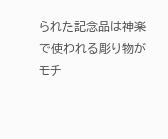られた記念品は神楽で使われる彫り物がモチ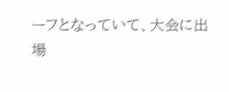ーフとなっていて、大会に出場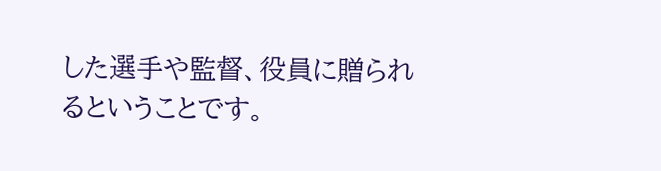した選手や監督、役員に贈られるということです。